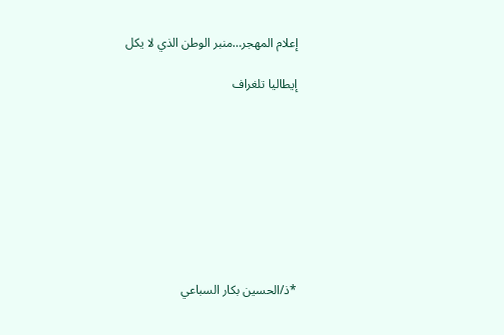إعلام المهجر…منبر الوطن الذي لا يكل

إيطاليا تلغراف









*ذ/الحسين بكار السباعي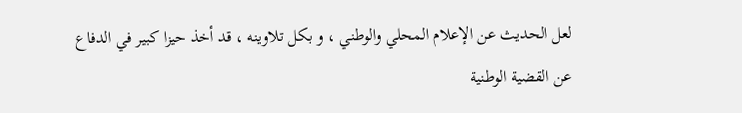لعل الحديث عن الإعلام المحلي والوطني ، و بكل تلاوينه ، قد أخذ حيزا كبير في الدفاع عن القضية الوطنية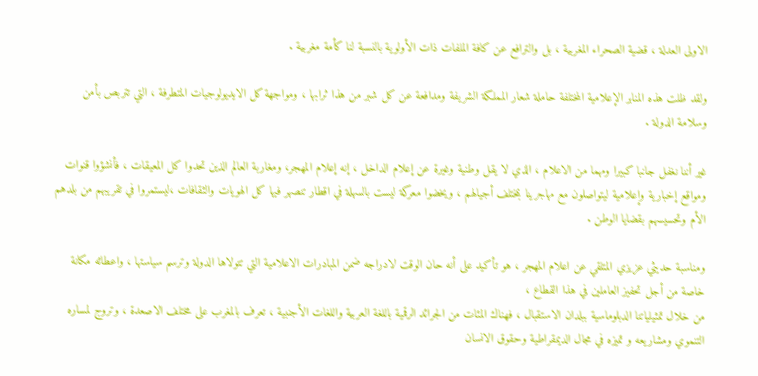الاولى العدلة ، قضية الصحراء المغربية ، بل والترافع عن كافة الملفات ذات الأولوية بالنسبة لنا كأمة مغربية .

ولقد ظلت هذه المنابر الإعلامية المختلفة حاملة شعار المملكة الشريفة ومدافعة عن كل شبر من هذا ثرابها ، ومواجهة كل الايديولوجيات المتطرفة ، التي تتربص بأمن وسلامة الدولة .

غير أننا نغفل جانبا كبيرا ومهما من الاعلام ، الذي لا يقل وطنية وغيرة عن إعلام الداخل ، إنه إعلام المهجر، ومغاربة العالم الذين تحدوا كل المعيقات ، فأنشؤوا قنوات ومواقع إخبارية وإعلامية ليتواصلون مع مهاجرينا بمختلف أجيالهم ، ويخضوا معركة ليست بالسهلة في اقطار تنصهر فيها كل الهويات والثقافات ،ليستمروا في تقريبهم من بلدهم الأم وتحسيسهم بقضايا الوطن .

ومناسبة حديثي عزيزي المتلقي عن اعلام المهجر ، هو تأكيد على أنه حان الوقت لادراجه ضمن المبادرات الاعلامية التي تتولاها الدولة وترسم سياستها ، واعطائه مكانة خاصة من أجل تحفيز العاملين في هذا القطاع ،
من خلال تمثيلياتنا الدبلوماسية ببلدان الاستقبال ، فهناك المئات من الجرائد الرقمية باللغة العربية واللغات الأجنبية ، تعرف بالمغرب على مختلف الاصعدة ، وتروج لمساره التنموي ومشاريعه و تميزه في مجال الديمقراطية وحقوق الانسان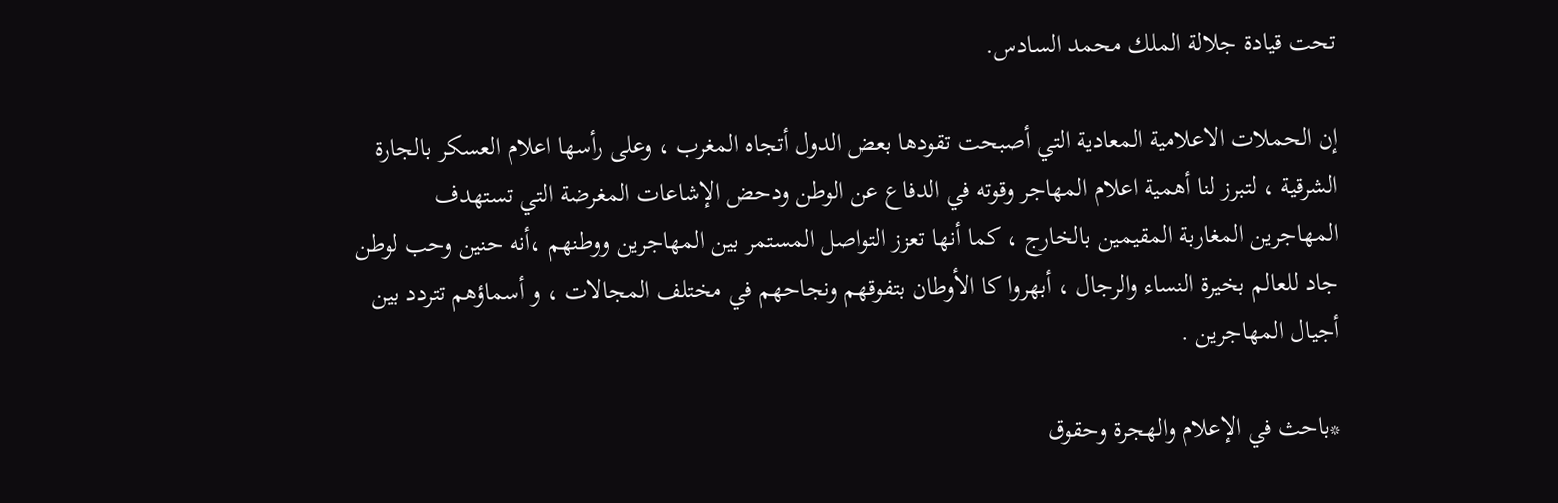تحت قيادة جلالة الملك محمد السادس.

إن الحملات الاعلامية المعادية التي أصبحت تقودها بعض الدول أتجاه المغرب ، وعلى رأسها اعلام العسكر بالجارة الشرقية ، لتبرز لنا أهمية اعلام المهاجر وقوته في الدفاع عن الوطن ودحض الإشاعات المغرضة التي تستهدف المهاجرين المغاربة المقيمين بالخارج ، كما أنها تعزز التواصل المستمر بين المهاجرين ووطنهم ،أنه حنين وحب لوطن جاد للعالم بخيرة النساء والرجال ، أبهروا كا الأوطان بتفوقهم ونجاحهم في مختلف المجالات ، و أسماؤهم تتردد بين أجيال المهاجرين .

*باحث في الإعلام والهجرة وحقوق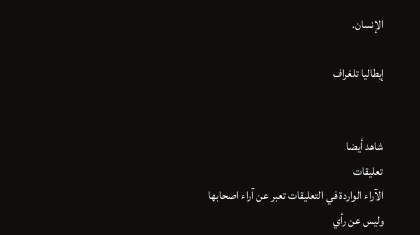الإنسان.

إيطاليا تلغراف


شاهد أيضا
تعليقات
الآراء الواردة في التعليقات تعبر عن آراء اصحابها وليس عن رأي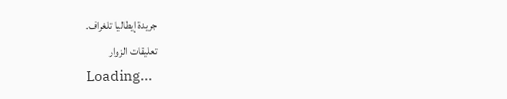جريدة إيطاليا تلغراف.
تعليقات الزوار
Loading...